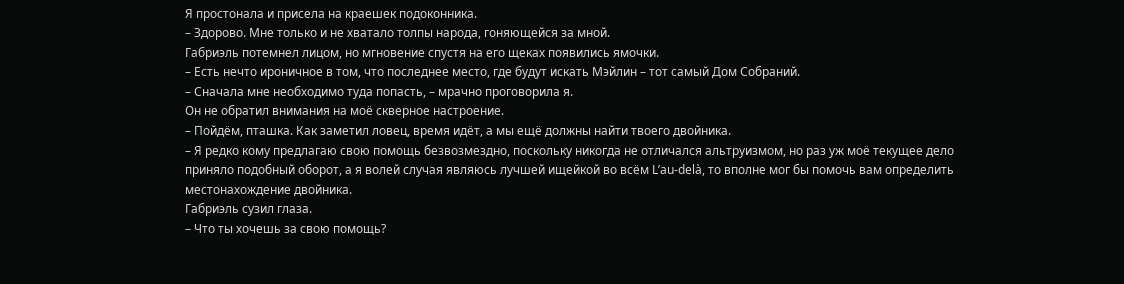Я простонала и присела на краешек подоконника.
– Здорово. Мне только и не хватало толпы народа, гоняющейся за мной.
Габриэль потемнел лицом, но мгновение спустя на его щеках появились ямочки.
– Есть нечто ироничное в том, что последнее место, где будут искать Мэйлин – тот самый Дом Собраний.
– Сначала мне необходимо туда попасть, – мрачно проговорила я.
Он не обратил внимания на моё скверное настроение.
– Пойдём, пташка. Как заметил ловец, время идёт, а мы ещё должны найти твоего двойника.
– Я редко кому предлагаю свою помощь безвозмездно, поскольку никогда не отличался альтруизмом, но раз уж моё текущее дело приняло подобный оборот, а я волей случая являюсь лучшей ищейкой во всём L’au-delà, то вполне мог бы помочь вам определить местонахождение двойника.
Габриэль сузил глаза.
– Что ты хочешь за свою помощь?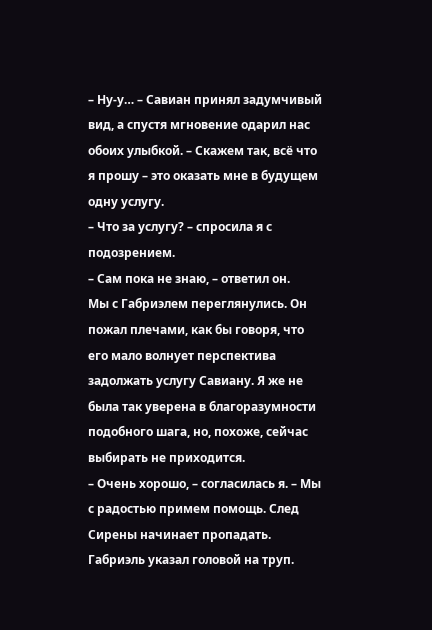– Ну-у… – Савиан принял задумчивый вид, а спустя мгновение одарил нас обоих улыбкой. – Скажем так, всё что я прошу – это оказать мне в будущем одну услугу.
– Что за услугу? – спросила я с подозрением.
– Сам пока не знаю, – ответил он.
Мы с Габриэлем переглянулись. Он пожал плечами, как бы говоря, что его мало волнует перспектива задолжать услугу Савиану. Я же не была так уверена в благоразумности подобного шага, но, похоже, сейчас выбирать не приходится.
– Очень хорошо, – согласилась я. – Мы с радостью примем помощь. След Сирены начинает пропадать.
Габриэль указал головой на труп.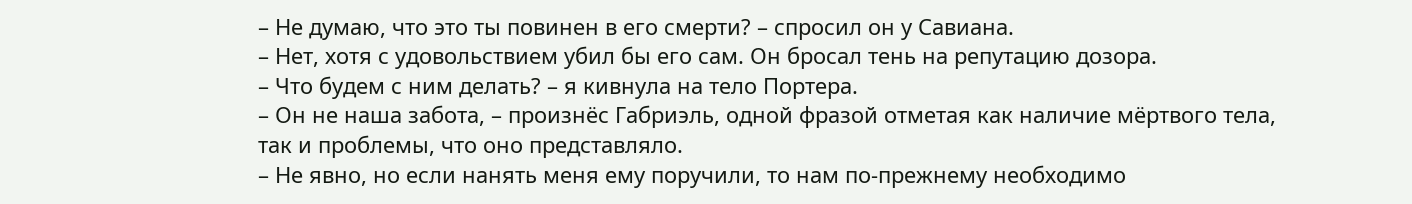– Не думаю, что это ты повинен в его смерти? – спросил он у Савиана.
– Нет, хотя с удовольствием убил бы его сам. Он бросал тень на репутацию дозора.
– Что будем с ним делать? – я кивнула на тело Портера.
– Он не наша забота, – произнёс Габриэль, одной фразой отметая как наличие мёртвого тела, так и проблемы, что оно представляло.
– Не явно, но если нанять меня ему поручили, то нам по-прежнему необходимо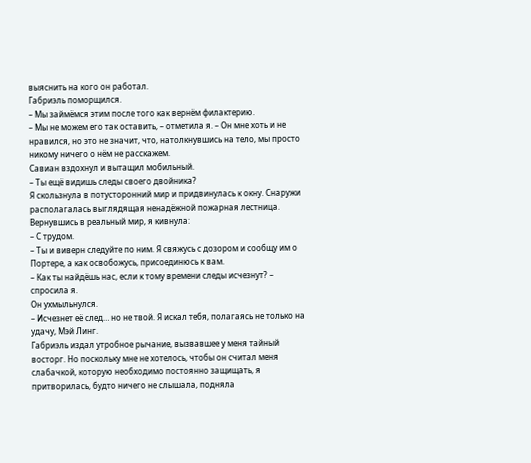выяснить на кого он работал.
Габриэль поморщился.
– Мы займёмся этим после того как вернём филактерию.
– Мы не можем его так оставить, – отметила я. – Он мне хоть и не нравился, но это не значит, что, натолкнувшись на тело, мы просто никому ничего о нём не расскажем.
Савиан вздохнул и вытащил мобильный.
– Ты ещё видишь следы своего двойника?
Я скользнула в потусторонний мир и придвинулась к окну. Снаружи располагалась выглядящая ненадёжной пожарная лестница. Вернувшись в реальный мир, я кивнула:
– С трудом.
– Ты и виверн следуйте по ним. Я свяжусь с дозором и сообщу им о Портере, а как освобожусь, присоединюсь к вам.
– Как ты найдёшь нас, если к тому времени следы исчезнут? – спросила я.
Он ухмыльнулся.
– Исчезнет её след… но не твой. Я искал тебя, полагаясь не только на удачу, Мэй Линг.
Габриэль издал утробное рычание, вызвавшее у меня тайный восторг. Но поскольку мне не хотелось, чтобы он считал меня слабачкой, которую необходимо постоянно защищать, я притворилась, будто ничего не слышала, подняла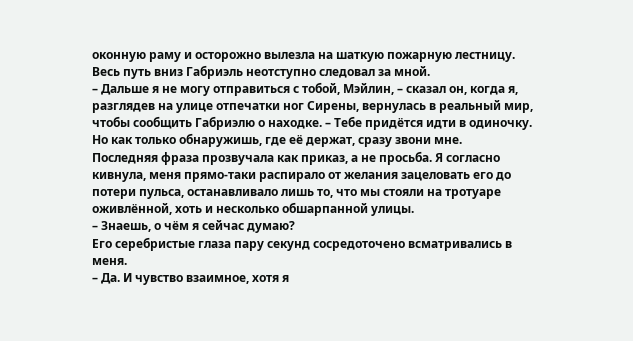оконную раму и осторожно вылезла на шаткую пожарную лестницу.
Весь путь вниз Габриэль неотступно следовал за мной.
– Дальше я не могу отправиться с тобой, Мэйлин, – сказал он, когда я, разглядев на улице отпечатки ног Сирены, вернулась в реальный мир, чтобы сообщить Габриэлю о находке. – Тебе придётся идти в одиночку. Но как только обнаружишь, где её держат, сразу звони мне.
Последняя фраза прозвучала как приказ, а не просьба. Я согласно кивнула, меня прямо-таки распирало от желания зацеловать его до потери пульса, останавливало лишь то, что мы стояли на тротуаре оживлённой, хоть и несколько обшарпанной улицы.
– Знаешь, о чём я сейчас думаю?
Его серебристые глаза пару секунд сосредоточено всматривались в меня.
– Да. И чувство взаимное, хотя я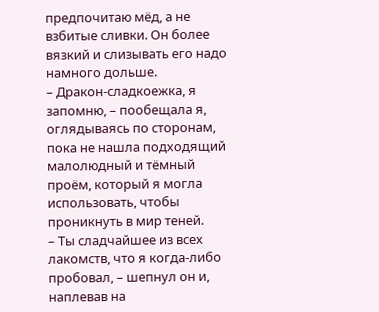предпочитаю мёд, а не взбитые сливки. Он более вязкий и слизывать его надо намного дольше.
– Дракон-сладкоежка, я запомню, – пообещала я, оглядываясь по сторонам, пока не нашла подходящий малолюдный и тёмный проём, который я могла использовать, чтобы проникнуть в мир теней.
– Ты сладчайшее из всех лакомств, что я когда-либо пробовал, – шепнул он и, наплевав на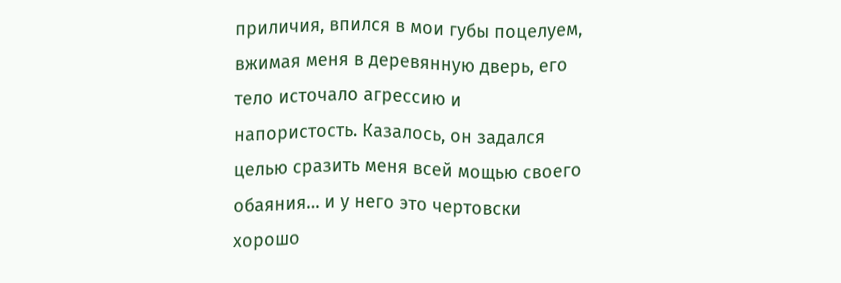приличия, впился в мои губы поцелуем, вжимая меня в деревянную дверь, его тело источало агрессию и напористость. Казалось, он задался целью сразить меня всей мощью своего обаяния… и у него это чертовски хорошо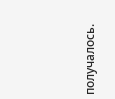получалось.